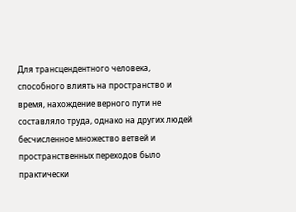Для трансцендентного человека, способного влиять на пространство и время, нахождение верного пути не составляло труда, однако на других людей бесчисленное множество ветвей и пространственных переходов было практически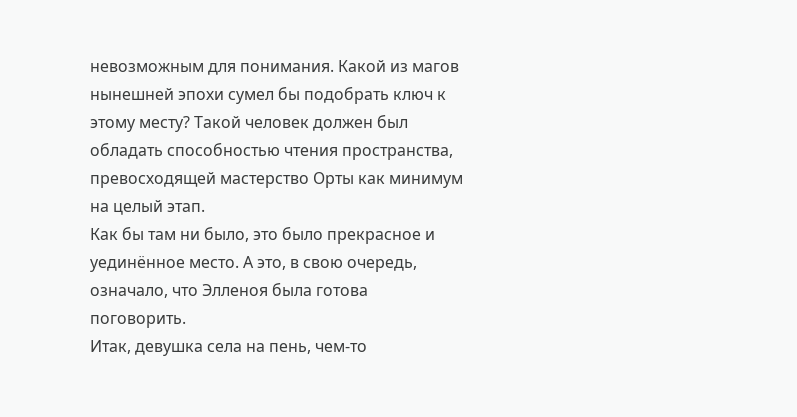невозможным для понимания. Какой из магов нынешней эпохи сумел бы подобрать ключ к этому месту? Такой человек должен был обладать способностью чтения пространства, превосходящей мастерство Орты как минимум на целый этап.
Как бы там ни было, это было прекрасное и уединённое место. А это, в свою очередь, означало, что Элленоя была готова поговорить.
Итак, девушка села на пень, чем-то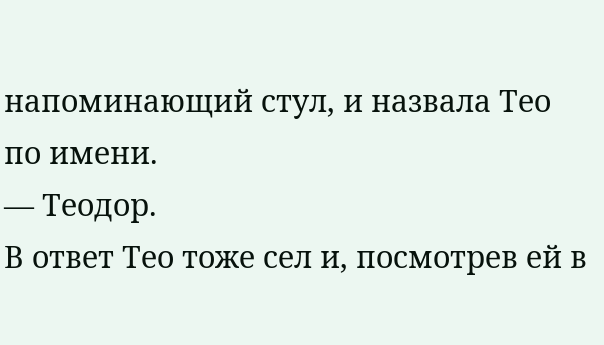напоминающий стул, и назвала Тео по имени.
— Теодор.
В ответ Тео тоже сел и, посмотрев ей в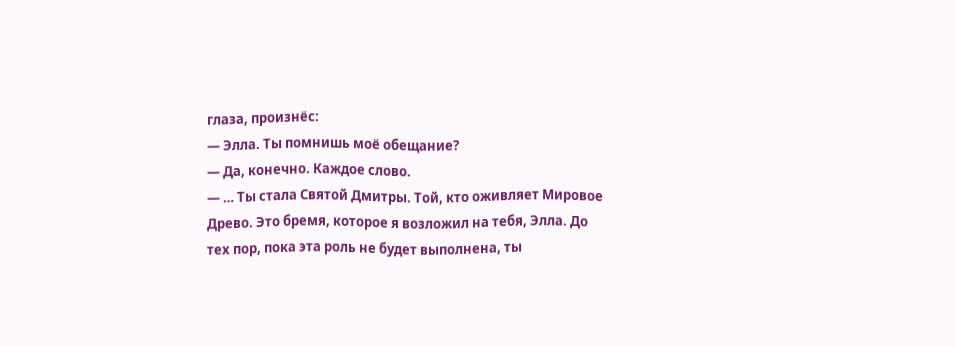глаза, произнёс:
— Элла. Ты помнишь моё обещание?
— Да, конечно. Каждое слово.
— … Ты стала Святой Дмитры. Той, кто оживляет Мировое Древо. Это бремя, которое я возложил на тебя, Элла. До тех пор, пока эта роль не будет выполнена, ты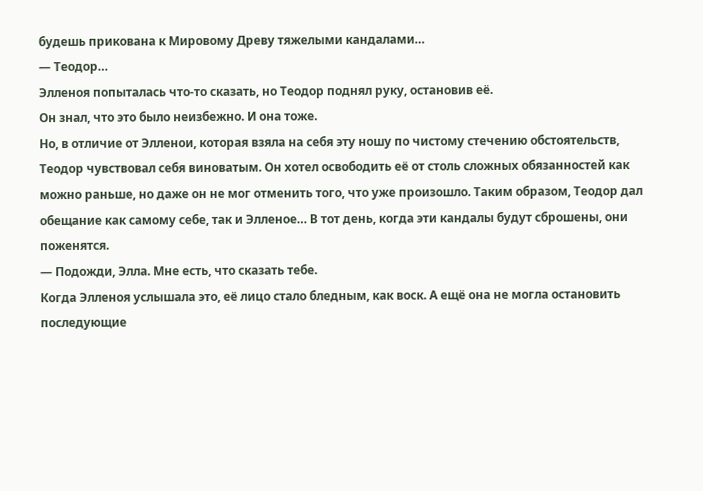будешь прикована к Мировому Древу тяжелыми кандалами…
— Теодор…
Элленоя попыталась что-то сказать, но Теодор поднял руку, остановив её.
Он знал, что это было неизбежно. И она тоже.
Но, в отличие от Элленои, которая взяла на себя эту ношу по чистому стечению обстоятельств, Теодор чувствовал себя виноватым. Он хотел освободить её от столь сложных обязанностей как можно раньше, но даже он не мог отменить того, что уже произошло. Таким образом, Теодор дал обещание как самому себе, так и Элленое… В тот день, когда эти кандалы будут сброшены, они поженятся.
— Подожди, Элла. Мне есть, что сказать тебе.
Когда Элленоя услышала это, её лицо стало бледным, как воск. А ещё она не могла остановить последующие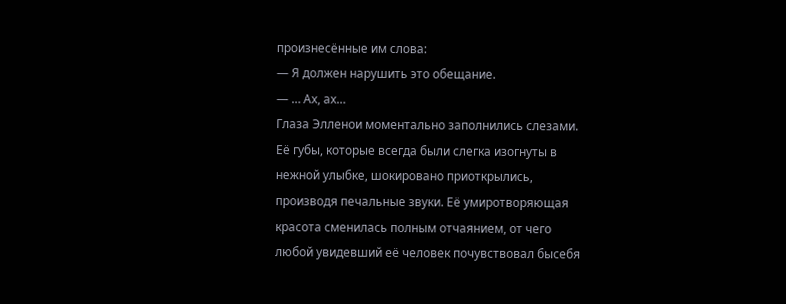произнесённые им слова:
— Я должен нарушить это обещание.
— … Ах, ах…
Глаза Элленои моментально заполнились слезами. Её губы, которые всегда были слегка изогнуты в нежной улыбке, шокировано приоткрылись, производя печальные звуки. Её умиротворяющая красота сменилась полным отчаянием, от чего любой увидевший её человек почувствовал бысебя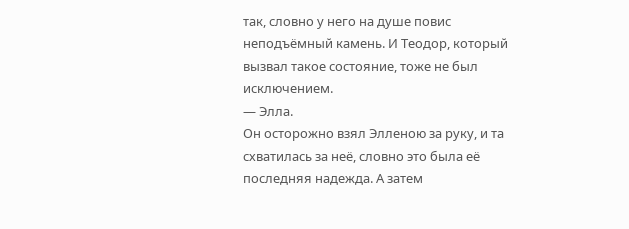так, словно у него на душе повис неподъёмный камень. И Теодор, который вызвал такое состояние, тоже не был исключением.
— Элла.
Он осторожно взял Элленою за руку, и та схватилась за неё, словно это была её последняя надежда. А затем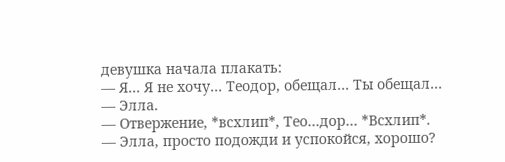девушка начала плакать:
— Я… Я не хочу… Теодор, обещал… Ты обещал…
— Элла.
— Отвержение, *всхлип*, Тео…дор… *Всхлип*.
— Элла, просто подожди и успокойся, хорошо?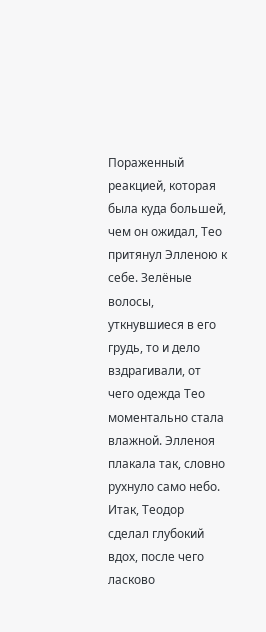Пораженный реакцией, которая была куда большей, чем он ожидал, Тео притянул Элленою к себе. Зелёные волосы, уткнувшиеся в его грудь, то и дело вздрагивали, от чего одежда Тео моментально стала влажной. Элленоя плакала так, словно рухнуло само небо. Итак, Теодор сделал глубокий вдох, после чего ласково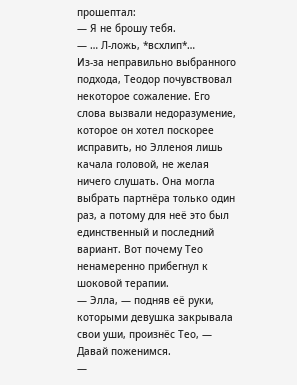прошептал:
— Я не брошу тебя.
— … Л-ложь, *всхлип*…
Из-за неправильно выбранного подхода, Теодор почувствовал некоторое сожаление. Его слова вызвали недоразумение, которое он хотел поскорее исправить, но Элленоя лишь качала головой, не желая ничего слушать. Она могла выбрать партнёра только один раз, а потому для неё это был единственный и последний вариант. Вот почему Тео ненамеренно прибегнул к шоковой терапии.
— Элла, — подняв её руки, которыми девушка закрывала свои уши, произнёс Тео, — Давай поженимся.
—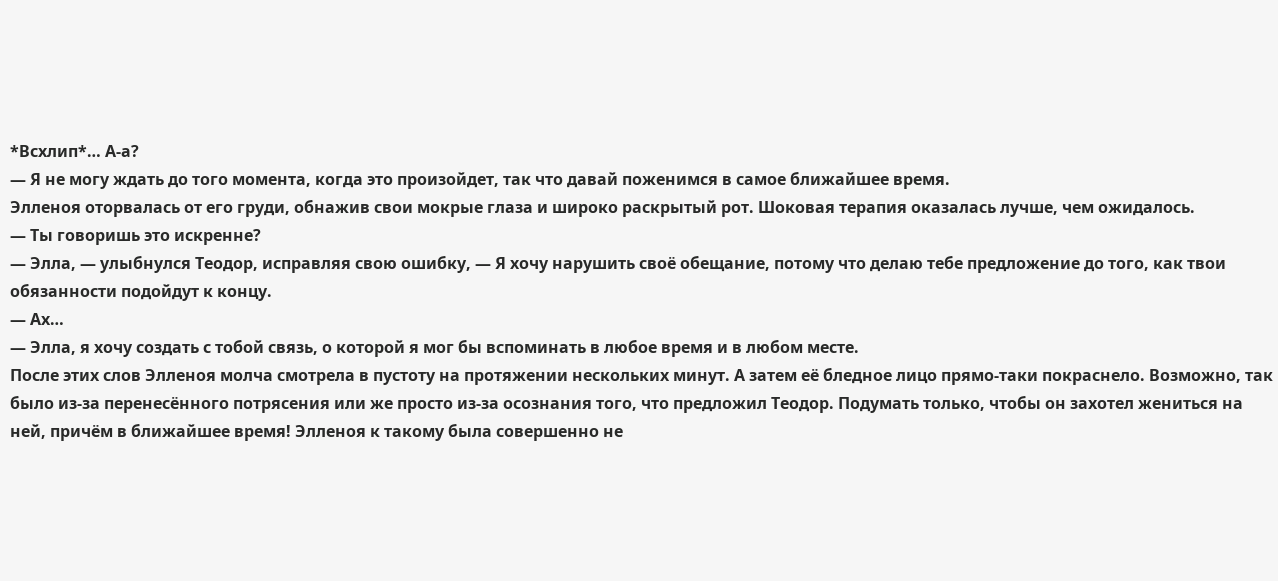*Всхлип*… А-а?
— Я не могу ждать до того момента, когда это произойдет, так что давай поженимся в самое ближайшее время.
Элленоя оторвалась от его груди, обнажив свои мокрые глаза и широко раскрытый рот. Шоковая терапия оказалась лучше, чем ожидалось.
— Ты говоришь это искренне?
— Элла, — улыбнулся Теодор, исправляя свою ошибку, — Я хочу нарушить своё обещание, потому что делаю тебе предложение до того, как твои обязанности подойдут к концу.
— Ах…
— Элла, я хочу создать с тобой связь, о которой я мог бы вспоминать в любое время и в любом месте.
После этих слов Элленоя молча смотрела в пустоту на протяжении нескольких минут. А затем её бледное лицо прямо-таки покраснело. Возможно, так было из-за перенесённого потрясения или же просто из-за осознания того, что предложил Теодор. Подумать только, чтобы он захотел жениться на ней, причём в ближайшее время! Элленоя к такому была совершенно не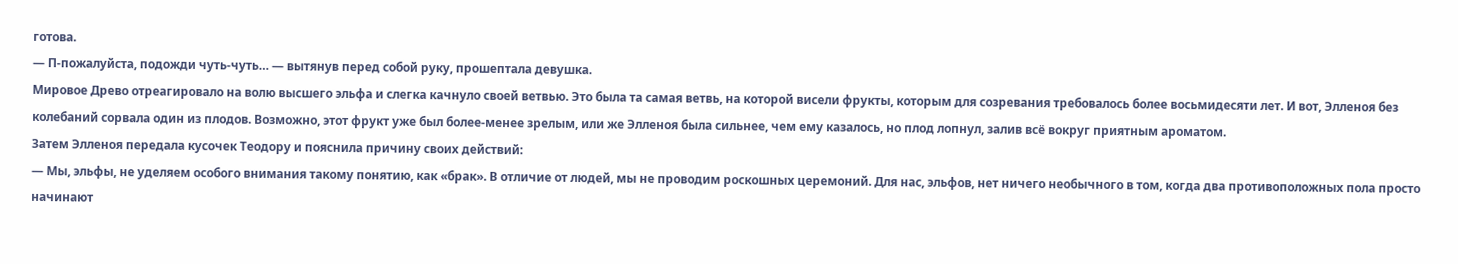готова.
— П-пожалуйста, подожди чуть-чуть… — вытянув перед собой руку, прошептала девушка.
Мировое Древо отреагировало на волю высшего эльфа и слегка качнуло своей ветвью. Это была та самая ветвь, на которой висели фрукты, которым для созревания требовалось более восьмидесяти лет. И вот, Элленоя без колебаний сорвала один из плодов. Возможно, этот фрукт уже был более-менее зрелым, или же Элленоя была сильнее, чем ему казалось, но плод лопнул, залив всё вокруг приятным ароматом.
Затем Элленоя передала кусочек Теодору и пояснила причину своих действий:
— Мы, эльфы, не уделяем особого внимания такому понятию, как «брак». В отличие от людей, мы не проводим роскошных церемоний. Для нас, эльфов, нет ничего необычного в том, когда два противоположных пола просто начинают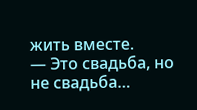жить вместе.
— Это свадьба, но не свадьба…